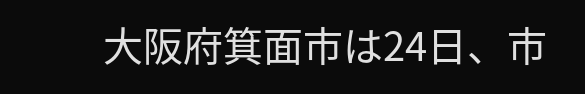大阪府箕面市は24日、市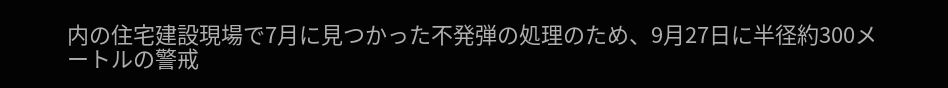内の住宅建設現場で7月に見つかった不発弾の処理のため、9月27日に半径約300メートルの警戒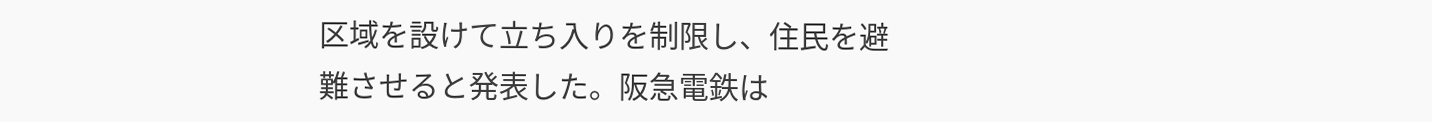区域を設けて立ち入りを制限し、住民を避難させると発表した。阪急電鉄は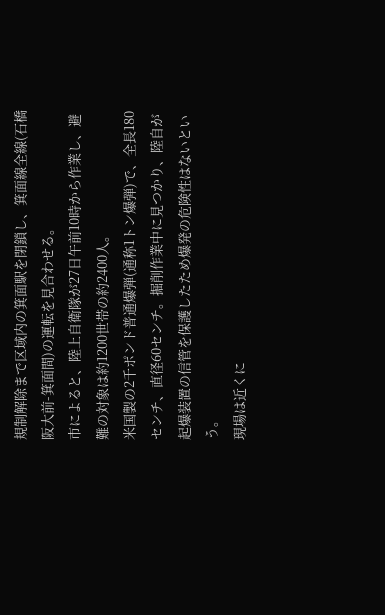規制解除まで区域内の箕面駅を閉鎖し、箕面線全線(石橋阪大前-箕面間)の運転を見合わせる。
市によると、陸上自衛隊が27日午前10時から作業し、避難の対象は約1200世帯の約2400人。
米国製の2千ポンド普通爆弾(通称1トン爆弾)で、全長180センチ、直径60センチ。掘削作業中に見つかり、陸自が起爆装置の信管を保護したため爆発の危険性はないという。
現場は近くに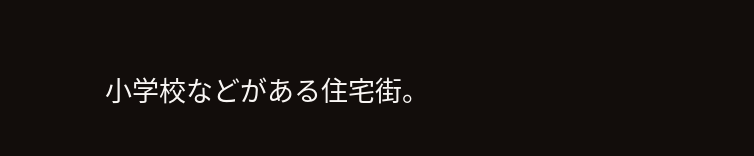小学校などがある住宅街。